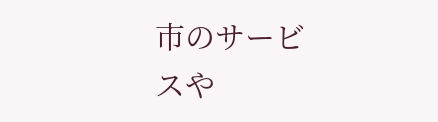市のサービスや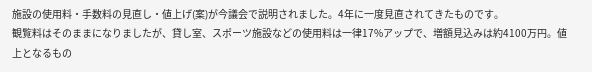施設の使用料・手数料の見直し・値上げ(案)が今議会で説明されました。4年に一度見直されてきたものです。
観覧料はそのままになりましたが、貸し室、スポーツ施設などの使用料は一律17%アップで、増額見込みは約4100万円。値上となるもの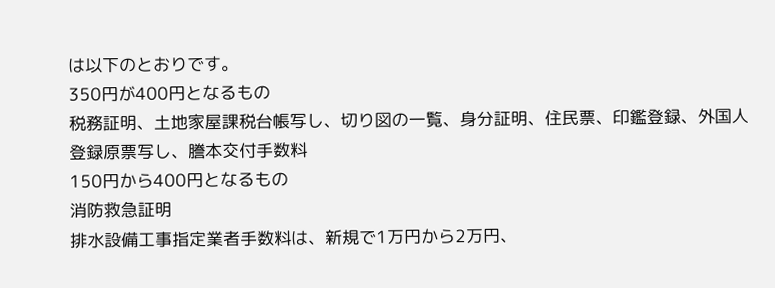は以下のとおりです。
350円が400円となるもの
税務証明、土地家屋課税台帳写し、切り図の一覧、身分証明、住民票、印鑑登録、外国人登録原票写し、謄本交付手数料
150円から400円となるもの
消防救急証明
排水設備工事指定業者手数料は、新規で1万円から2万円、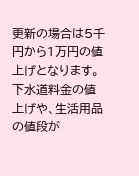更新の場合は5千円から1万円の値上げとなります。
下水道料金の値上げや、生活用品の値段が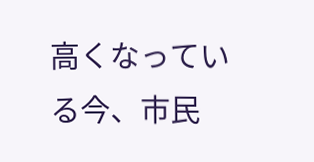高くなっている今、市民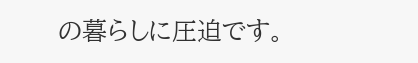の暮らしに圧迫です。